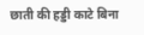छाती की हड्डी काटे बिना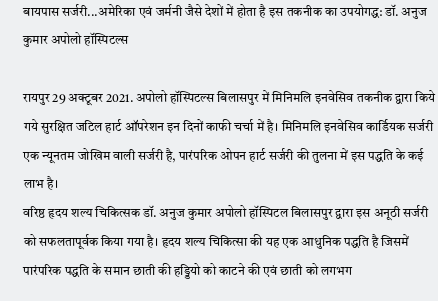बायपास सर्जरी...अमेरिका एवं जर्मनी जैसे देशों में होता है इस तकनीक का उपयोगद्ध: डॉ. अनुज कुमार अपोलो हॉस्पिटल्स

रायपुर 29 अक्टूबर 2021. अपोलो हॉस्पिटल्स बिलासपुर में मिनिमलि इनवेसिव तकनीक द्वारा किये गये सुरक्षित जटिल हार्ट ऑपरेशन इन दिनों काफी चर्चा में है। मिनिमलि इनवेसिव कार्डियक सर्जरी एक न्यूनतम जोखिम वाली सर्जरी है, पारंपरिक ओपन हार्ट सर्जरी की तुलना में इस पद्धति के कई लाभ है।
वरिष्ठ हृदय शल्य चिकित्सक डॉ. अनुज कुमार अपोलो हॉस्पिटल बिलासपुर द्वारा इस अनूठी सर्जरी को सफलतापूर्वक किया गया है। हृदय शल्य चिकित्सा की यह एक आधुनिक पद्धति है जिसमें पारंपरिक पद्धति के समान छाती की हड्डियो को काटने की एवं छाती को लगभग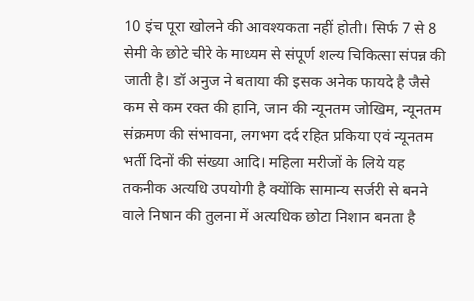10 इंच पूरा खोलने की आवश्यकता नहीं होती। सिर्फ 7 से 8 सेमी के छोटे चीरे के माध्यम से संपूर्ण शल्य चिकित्सा संपन्न की जाती है। डॉ अनुज ने बताया की इसक अनेक फायदे है जैसे कम से कम रक्त की हानि, जान की न्यूनतम जोखिम, न्यूनतम संक्रमण की संभावना, लगभग दर्द रहित प्रकिया एवं न्यूनतम भर्ती दिनों की संख्या आदि। महिला मरीजों के लिये यह तकनीक अत्यधि उपयोगी है क्योंकि सामान्य सर्जरी से बनने वाले निषान की तुलना में अत्यधिक छोटा निशान बनता है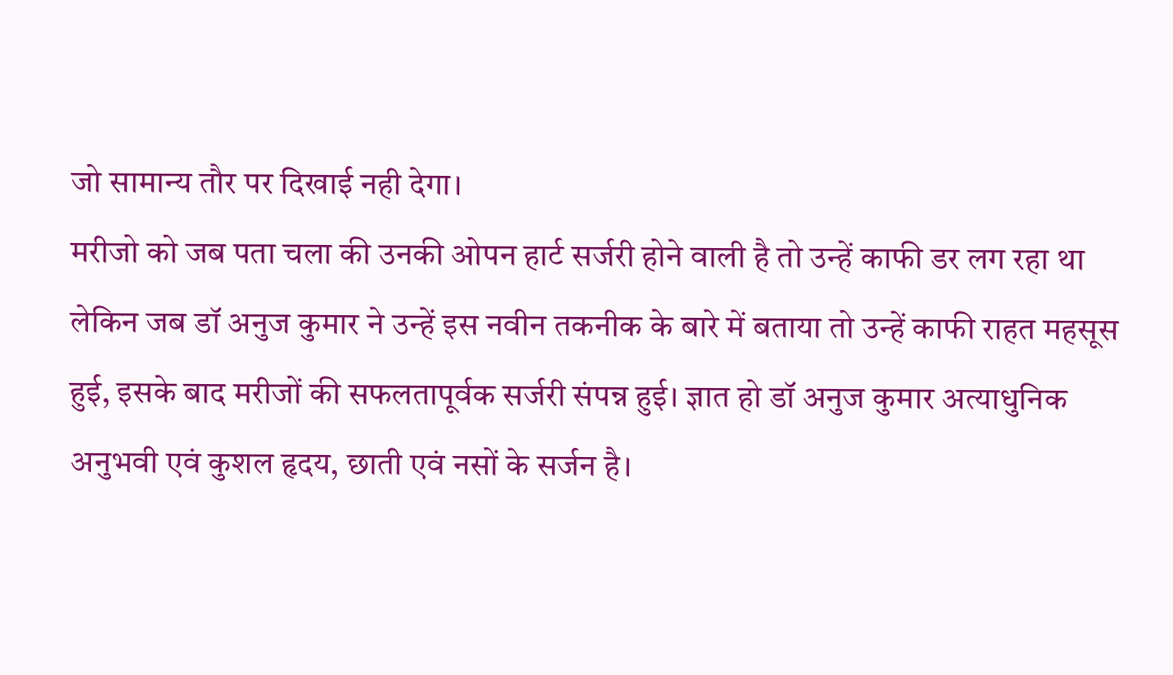जो सामान्य तौर पर दिखाई नही देगा।
मरीजो को जब पता चला की उनकी ओपन हार्ट सर्जरी होने वाली है तो उन्हें काफी डर लग रहा था लेकिन जब डॉ अनुज कुमार ने उन्हें इस नवीन तकनीक के बारे में बताया तो उन्हें काफी राहत महसूस हुई, इसके बाद मरीजों की सफलतापूर्वक सर्जरी संपन्न हुई। ज्ञात हो डॉ अनुज कुमार अत्याधुनिक अनुभवी एवं कुशल हृदय, छाती एवं नसों के सर्जन है।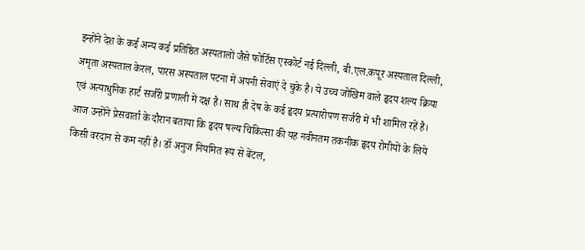इन्होंने देश के कई अन्य कई प्रतिष्ठित अस्पतालों जैसे फोर्टिस एस्कोर्ट नई दिल्ली, बी.एल.कपूर अस्पताल दिल्ली, अमृता अस्पताल केरल, पारस अस्पताल पटना में अपनी सेवाएं दे चुके है। ये उच्च जोखिम वाले हृदय शल्य क्रिया एवं अत्याधुनिक हार्ट सर्जरी प्रणाली में दक्ष है। साथ ही देष के कई हृदय प्रत्यारोपण सर्जरी में भी शामिल रहें है।
आज उन्होंने प्रेसवार्ता के दौरान बताया कि हृदय षल्य चिकित्सा की यह नवीनतम तकनीक हृदय रोगीयों के लिये किसी वरदान से कम नहीं है। डॉ अनुज नियमित रूप से बेंटल,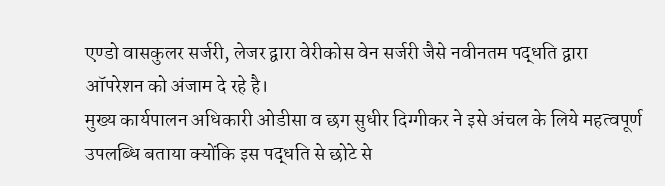एण्डो वासकुलर सर्जरी, लेजर द्वारा वेरीकोस वेन सर्जरी जैसे नवीनतम पद्धति द्वारा ऑपरेशन को अंजाम दे रहे है।
मुख्य कार्यपालन अधिकारी ओडीसा व छग सुधीर दिग्गीकर ने इसे अंचल के लिये महत्वपूर्ण उपलब्धि बताया क्योंकि इस पद्धति से छोटे से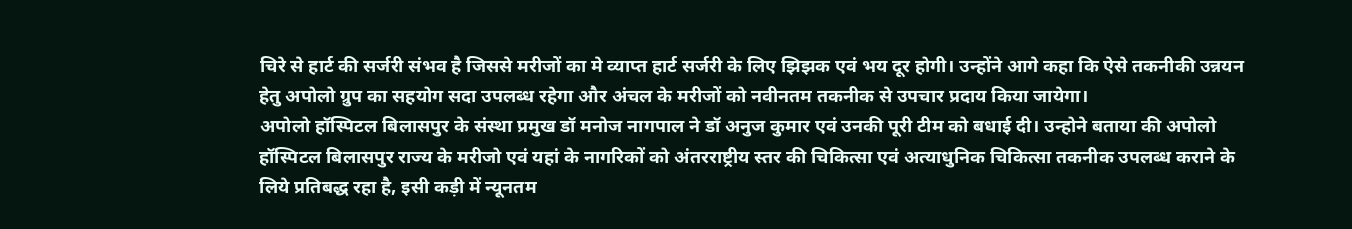चिरे से हार्ट की सर्जरी संभव है जिससे मरीजों का मे व्याप्त हार्ट सर्जरी के लिए झिझक एवं भय दूर होगी। उन्होंने आगे कहा कि ऐसे तकनीकी उन्नयन हेतु अपोलो ग्रुप का सहयोग सदा उपलब्ध रहेगा और अंचल के मरीजों को नवीनतम तकनीक से उपचार प्रदाय किया जायेगा।
अपोलो हॉस्पिटल बिलासपुर के संस्था प्रमुख डॉ मनोज नागपाल ने डॉ अनुज कुमार एवं उनकी पूरी टीम को बधाई दी। उन्होने बताया की अपोलो हॉस्पिटल बिलासपुर राज्य के मरीजो एवं यहां के नागरिकों को अंतरराष्ट्रीय स्तर की चिकित्सा एवं अत्याधुनिक चिकित्सा तकनीक उपलब्ध कराने के लिये प्रतिबद्ध रहा है, इसी कड़ी में न्यूनतम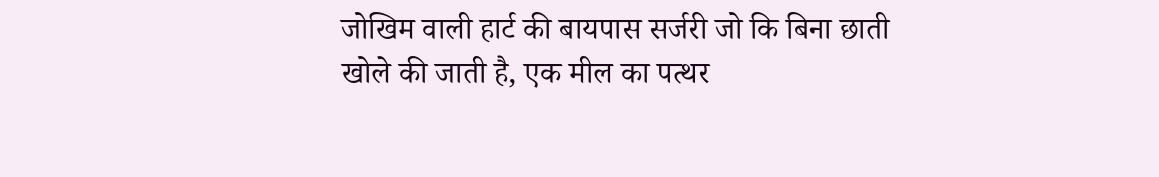जोखिम वाली हार्ट की बायपास सर्जरी जो कि बिना छाती खोले की जाती है, एक मील का पत्थर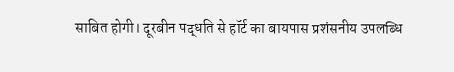साबित होगी। दूरबीन पद्धति से हॉर्ट का बायपास प्रशंसनीय उपलब्धि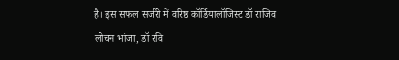है। इस सफल सर्जरी में वरिष्ठ कॉर्डियालॉजिस्ट डॉ राजिव लोचन भांजा, डॉ रवि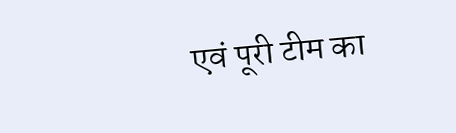एवं पूरी टीम का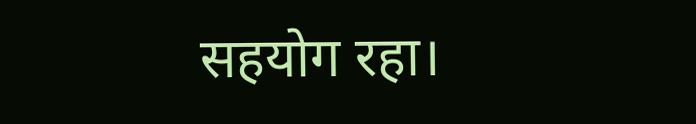सहयोग रहा।